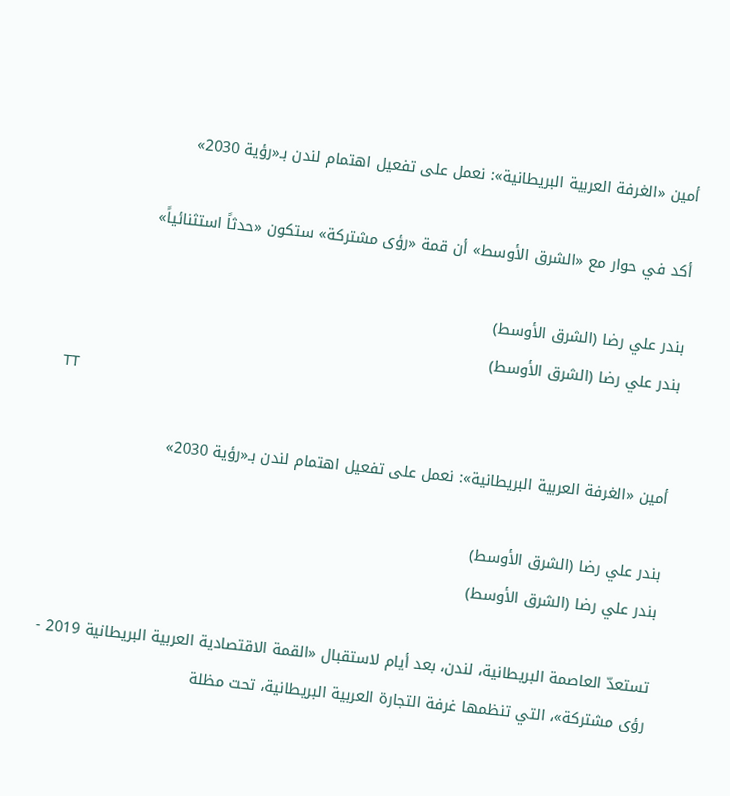أمين «الغرفة العربية البريطانية»: نعمل على تفعيل اهتمام لندن بـ«رؤية 2030»

أكد في حوار مع «الشرق الأوسط» أن قمة «رؤى مشتركة» ستكون «حدثاً استثنائياً»

بندر علي رضا (الشرق الأوسط)
بندر علي رضا (الشرق الأوسط)
TT

أمين «الغرفة العربية البريطانية»: نعمل على تفعيل اهتمام لندن بـ«رؤية 2030»

بندر علي رضا (الشرق الأوسط)
بندر علي رضا (الشرق الأوسط)

تستعدّ العاصمة البريطانية، لندن، بعد أيام لاستقبال «القمة الاقتصادية العربية البريطانية 2019 - رؤى مشتركة»، التي تنظمها غرفة التجارة العربية البريطانية، تحت مظلة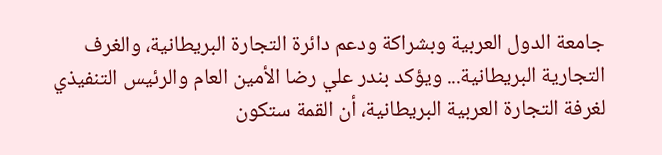جامعة الدول العربية وبشراكة ودعم دائرة التجارة البريطانية، والغرف التجارية البريطانية... ويؤكد بندر علي رضا الأمين العام والرئيس التنفيذي لغرفة التجارة العربية البريطانية، أن القمة ستكون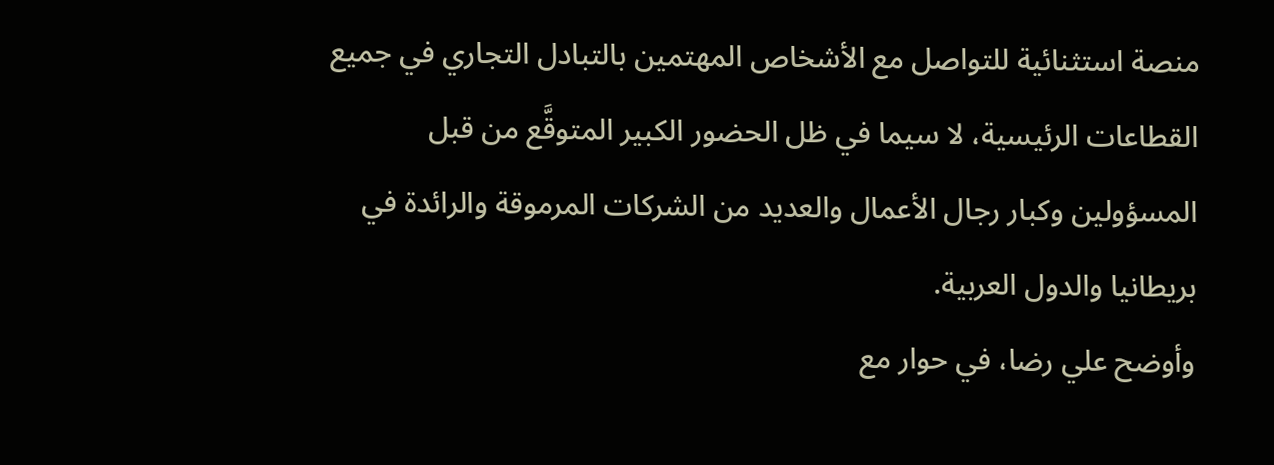منصة استثنائية للتواصل مع الأشخاص المهتمين بالتبادل التجاري في جميع القطاعات الرئيسية، لا سيما في ظل الحضور الكبير المتوقَّع من قبل المسؤولين وكبار رجال الأعمال والعديد من الشركات المرموقة والرائدة في بريطانيا والدول العربية.
وأوضح علي رضا، في حوار مع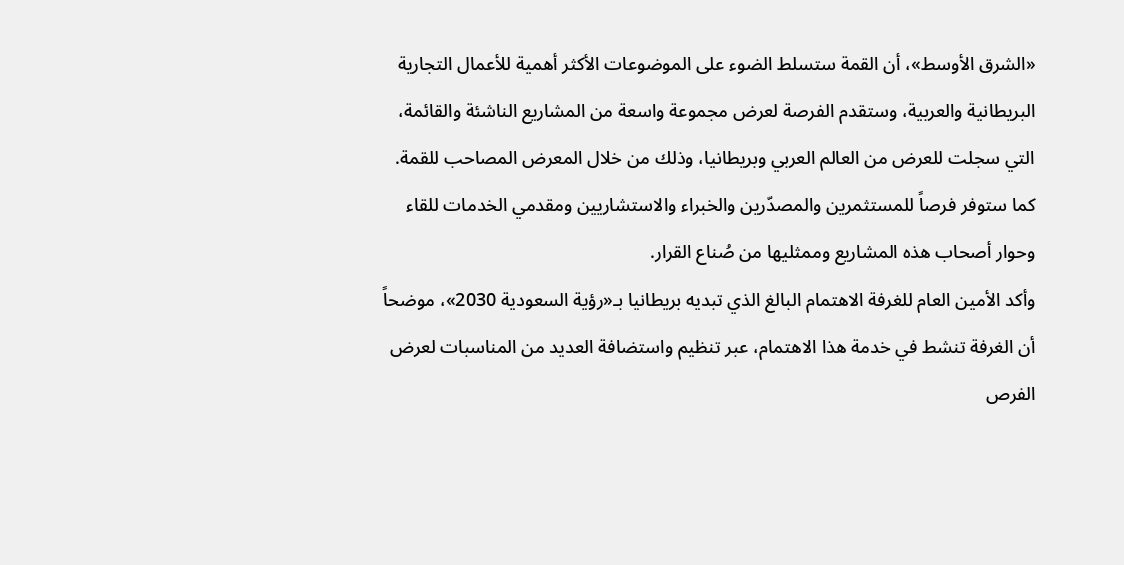«الشرق الأوسط»، أن القمة ستسلط الضوء على الموضوعات الأكثر أهمية للأعمال التجارية البريطانية والعربية، وستقدم الفرصة لعرض مجموعة واسعة من المشاريع الناشئة والقائمة، التي سجلت للعرض من العالم العربي وبريطانيا، وذلك من خلال المعرض المصاحب للقمة. كما ستوفر فرصاً للمستثمرين والمصدّرين والخبراء والاستشاريين ومقدمي الخدمات للقاء وحوار أصحاب هذه المشاريع وممثليها من صُناع القرار.
وأكد الأمين العام للغرفة الاهتمام البالغ الذي تبديه بريطانيا بـ«رؤية السعودية 2030»، موضحاً أن الغرفة تنشط في خدمة هذا الاهتمام، عبر تنظيم واستضافة العديد من المناسبات لعرض الفرص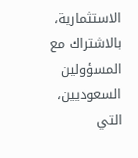الاستثمارية، بالاشتراك مع المسؤولين السعوديين، التي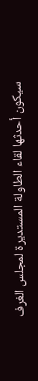سيكون أحدثها لقاء الطاولة المستديرة لمجلس الغرف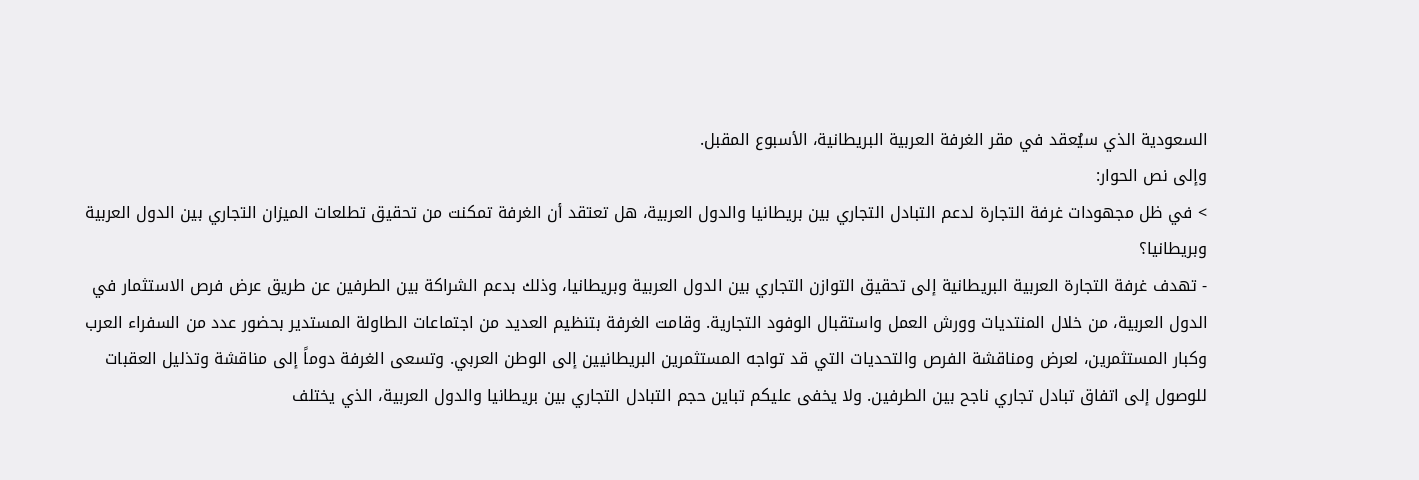السعودية الذي سيُعقد في مقر الغرفة العربية البريطانية، الأسبوع المقبل.
وإلى نص الحوار:
> في ظل مجهودات غرفة التجارة لدعم التبادل التجاري بين بريطانيا والدول العربية، هل تعتقد أن الغرفة تمكنت من تحقيق تطلعات الميزان التجاري بين الدول العربية وبريطانيا؟
- تهدف غرفة التجارة العربية البريطانية إلى تحقيق التوازن التجاري بين الدول العربية وبريطانيا، وذلك بدعم الشراكة بين الطرفين عن طريق عرض فرص الاستثمار في الدول العربية، من خلال المنتديات وورش العمل واستقبال الوفود التجارية. وقامت الغرفة بتنظيم العديد من اجتماعات الطاولة المستدير بحضور عدد من السفراء العرب وكبار المستثمرين، لعرض ومناقشة الفرص والتحديات التي قد تواجه المستثمرين البريطانيين إلى الوطن العربي. وتسعى الغرفة دوماً إلى مناقشة وتذليل العقبات للوصول إلى اتفاق تبادل تجاري ناجح بين الطرفين. ولا يخفى عليكم تباين حجم التبادل التجاري بين بريطانيا والدول العربية، الذي يختلف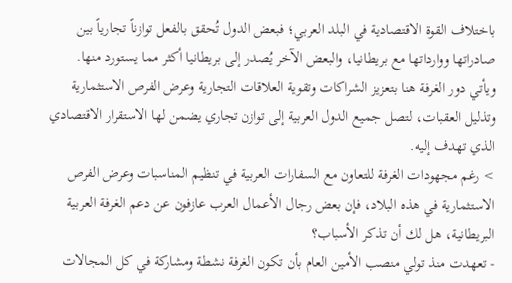باختلاف القوة الاقتصادية في البلد العربي؛ فبعض الدول تُحقق بالفعل توازناً تجارياً بين صادراتها ووارداتها مع بريطانيا، والبعض الآخر يُصدر إلى بريطانيا أكثر مما يستورد منها.
ويأتي دور الغرفة هنا بتعزيز الشراكات وتقوية العلاقات التجارية وعرض الفرص الاستثمارية وتذليل العقبات، لتصل جميع الدول العربية إلى توازن تجاري يضمن لها الاستقرار الاقتصادي الذي تهدف إليه.
> رغم مجهودات الغرفة للتعاون مع السفارات العربية في تنظيم المناسبات وعرض الفرص الاستثمارية في هذه البلاد، فإن بعض رجال الأعمال العرب عازفون عن دعم الغرفة العربية البريطانية، هل لك أن تذكر الأسباب؟
- تعهدت منذ تولي منصب الأمين العام بأن تكون الغرفة نشطة ومشاركة في كل المجالات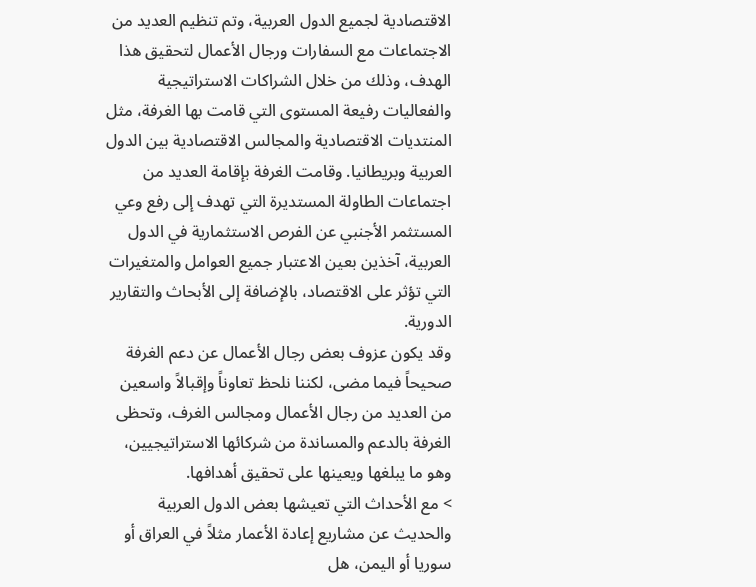الاقتصادية لجميع الدول العربية، وتم تنظيم العديد من الاجتماعات مع السفارات ورجال الأعمال لتحقيق هذا الهدف، وذلك من خلال الشراكات الاستراتيجية والفعاليات رفيعة المستوى التي قامت بها الغرفة، مثل المنتديات الاقتصادية والمجالس الاقتصادية بين الدول العربية وبريطانيا. وقامت الغرفة بإقامة العديد من اجتماعات الطاولة المستديرة التي تهدف إلى رفع وعي المستثمر الأجنبي عن الفرص الاستثمارية في الدول العربية، آخذين بعين الاعتبار جميع العوامل والمتغيرات التي تؤثر على الاقتصاد، بالإضافة إلى الأبحاث والتقارير الدورية.
وقد يكون عزوف بعض رجال الأعمال عن دعم الغرفة صحيحاً فيما مضى، لكننا نلحظ تعاوناً وإقبالاً واسعين من العديد من رجال الأعمال ومجالس الغرف، وتحظى الغرفة بالدعم والمساندة من شركائها الاستراتيجيين، وهو ما يبلغها ويعينها على تحقيق أهدافها.
> مع الأحداث التي تعيشها بعض الدول العربية والحديث عن مشاريع إعادة الأعمار مثلاً في العراق أو سوريا أو اليمن، هل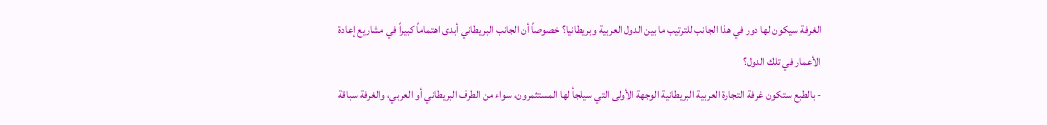الغرفة سيكون لها دور في هذا الجانب للترتيب ما بين الدول العربية وبريطانيا؟ خصوصاً أن الجانب البريطاني أبدى اهتماماً كبيراً في مشاريع إعادة الأعمار في تلك الدول؟
- بالطبع ستكون غرفة التجارة العربية البريطانية الوجهة الأولى التي سيلجأ لها المستثمرون، سواء من الطرف البريطاني أو العربي، والغرفة سباقة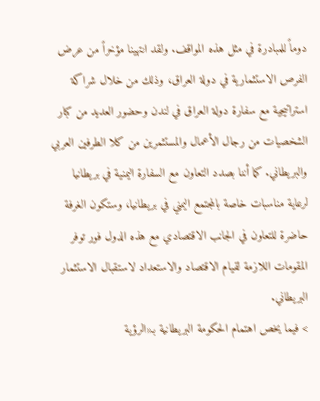دوماً للمبادرة في مثل هذه المواقف. ولقد انتهينا مؤخراً من عرض الفرص الاستثمارية في دولة العراق، وذلك من خلال شراكة استراتيجية مع سفارة دولة العراق في لندن وحضور العديد من كبار الشخصيات من رجال الأعمال والمستثمرين من كلا الطرفين العربي والبريطاني. كما أننا بصدد التعاون مع السفارة اليمنية في بريطانيا لرعاية مناسبات خاصة بالمجتمع اليمني في بريطانيا، وستكون الغرفة حاضرة للتعاون في الجانب الاقتصادي مع هذه الدول فور توفر المقومات اللازمة لقيام الاقتصاد والاستعداد لاستقبال الاستثمار البريطاني.
> فيما يخص اهتمام الحكومة البريطانية بـ«الرؤية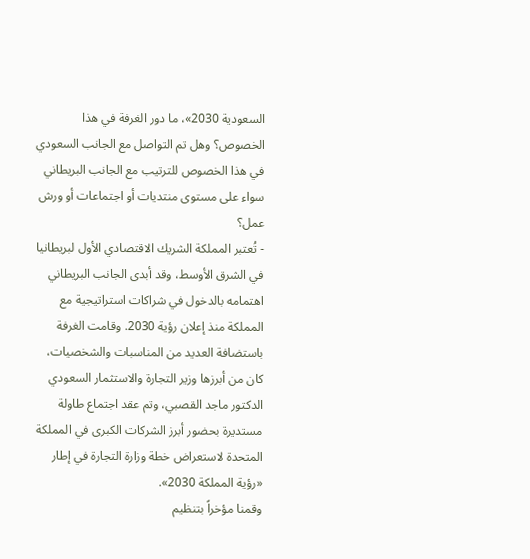السعودية 2030»، ما دور الغرفة في هذا الخصوص؟ وهل تم التواصل مع الجانب السعودي في هذا الخصوص للترتيب مع الجانب البريطاني سواء على مستوى منتديات أو اجتماعات أو ورش عمل؟
- تُعتبر المملكة الشريك الاقتصادي الأول لبريطانيا في الشرق الأوسط، وقد أبدى الجانب البريطاني اهتمامه بالدخول في شراكات استراتيجية مع المملكة منذ إعلان رؤية 2030. وقامت الغرفة باستضافة العديد من المناسبات والشخصيات، كان من أبرزها وزير التجارة والاستثمار السعودي الدكتور ماجد القصبي، وتم عقد اجتماع طاولة مستديرة بحضور أبرز الشركات الكبرى في المملكة المتحدة لاستعراض خطة وزارة التجارة في إطار «رؤية المملكة 2030».
وقمنا مؤخراً بتنظيم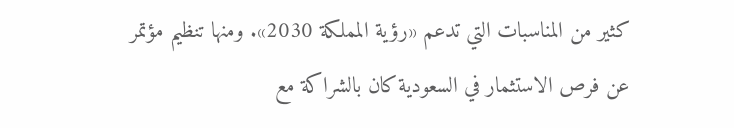كثير من المناسبات التي تدعم «رؤية المملكة 2030». ومنها تنظيم مؤتمر عن فرص الاستثمار في السعودية كان بالشراكة مع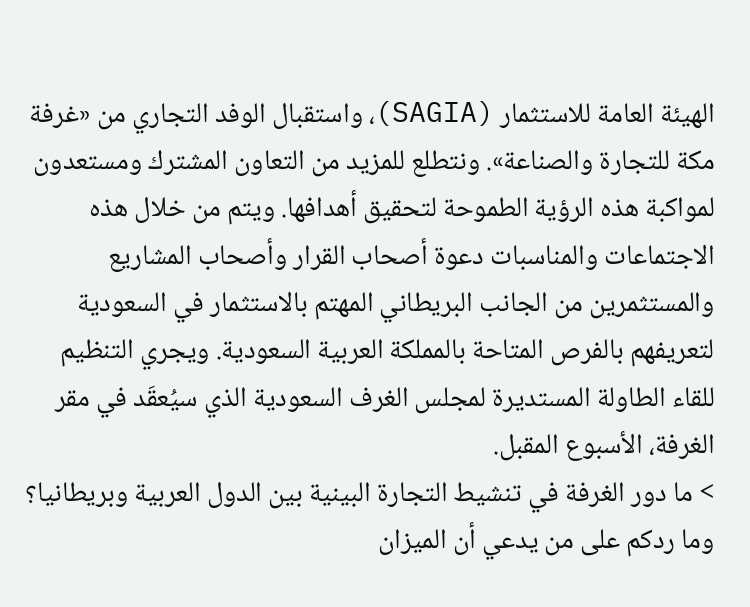الهيئة العامة للاستثمار (SAGIA)، واستقبال الوفد التجاري من «غرفة مكة للتجارة والصناعة». ونتطلع للمزيد من التعاون المشترك ومستعدون لمواكبة هذه الرؤية الطموحة لتحقيق أهدافها. ويتم من خلال هذه الاجتماعات والمناسبات دعوة أصحاب القرار وأصحاب المشاريع والمستثمرين من الجانب البريطاني المهتم بالاستثمار في السعودية لتعريفهم بالفرص المتاحة بالمملكة العربية السعودية. ويجري التنظيم للقاء الطاولة المستديرة لمجلس الغرف السعودية الذي سيُعقَد في مقر الغرفة، الأسبوع المقبل.
> ما دور الغرفة في تنشيط التجارة البينية بين الدول العربية وبريطانيا؟ وما ردكم على من يدعي أن الميزان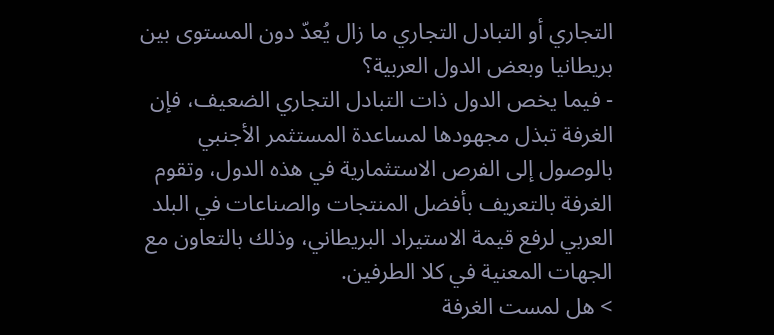التجاري أو التبادل التجاري ما زال يُعدّ دون المستوى بين بريطانيا وبعض الدول العربية؟
- فيما يخص الدول ذات التبادل التجاري الضعيف، فإن الغرفة تبذل مجهودها لمساعدة المستثمر الأجنبي بالوصول إلى الفرص الاستثمارية في هذه الدول، وتقوم الغرفة بالتعريف بأفضل المنتجات والصناعات في البلد العربي لرفع قيمة الاستيراد البريطاني، وذلك بالتعاون مع الجهات المعنية في كلا الطرفين.
> هل لمست الغرفة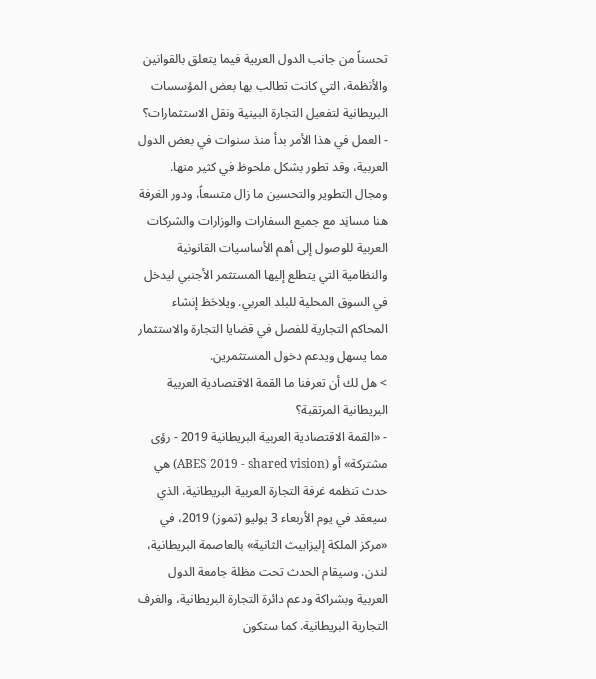تحسناً من جانب الدول العربية فيما يتعلق بالقوانين والأنظمة، التي كانت تطالب بها بعض المؤسسات البريطانية لتفعيل التجارة البينية ونقل الاستثمارات؟
- العمل في هذا الأمر بدأ منذ سنوات في بعض الدول العربية، وقد تطور بشكل ملحوظ في كثير منها. ومجال التطوير والتحسين ما زال متسعاً، ودور الغرفة هنا مسانِد مع جميع السفارات والوزارات والشركات العربية للوصول إلى أهم الأساسيات القانونية والنظامية التي يتطلع إليها المستثمر الأجنبي ليدخل في السوق المحلية للبلد العربي. ويلاحَظ إنشاء المحاكم التجارية للفصل في قضايا التجارة والاستثمار مما يسهل ويدعم دخول المستثمرين.
> هل لك أن تعرفنا ما القمة الاقتصادية العربية البريطانية المرتقبة؟
- «القمة الاقتصادية العربية البريطانية 2019 - رؤى مشتركة» أو (ABES 2019 - shared vision) هي حدث تنظمه غرفة التجارة العربية البريطانية، الذي سيعقد في يوم الأربعاء 3 يوليو (تموز) 2019، في «مركز الملكة إليزابيث الثانية» بالعاصمة البريطانية، لندن. وسيقام الحدث تحت مظلة جامعة الدول العربية وبشراكة ودعم دائرة التجارة البريطانية، والغرف التجارية البريطانية. كما ستكون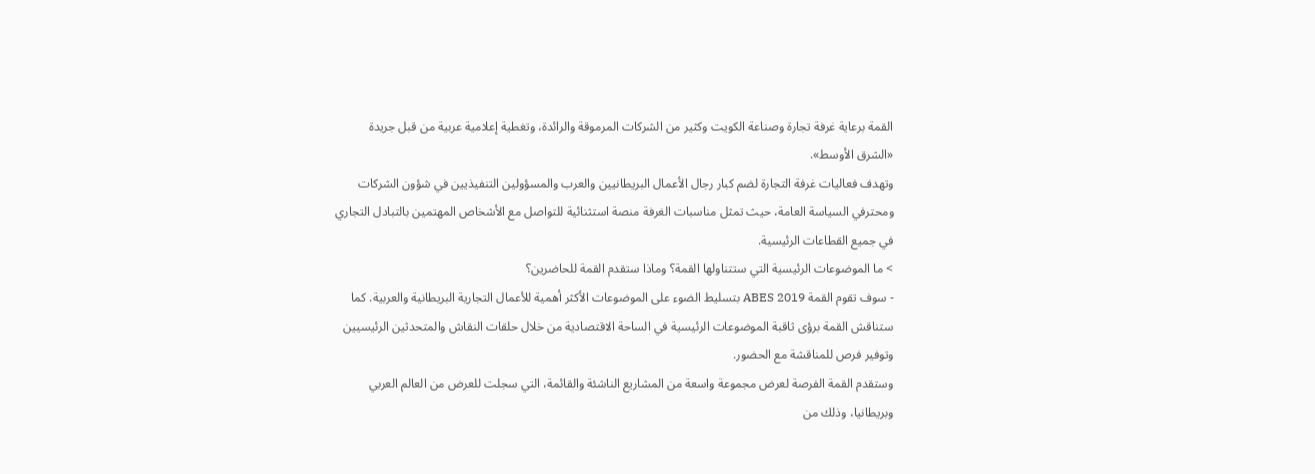القمة برعاية غرفة تجارة وصناعة الكويت وكثير من الشركات المرموقة والرائدة، وتغطية إعلامية عربية من قبل جريدة «الشرق الأوسط».
وتهدف فعاليات غرفة التجارة لضم كبار رجال الأعمال البريطانيين والعرب والمسؤولين التنفيذيين في شؤون الشركات ومحترفي السياسة العامة، حيث تمثل مناسبات الغرفة منصة استثنائية للتواصل مع الأشخاص المهتمين بالتبادل التجاري في جميع القطاعات الرئيسية.
> ما الموضوعات الرئيسية التي ستتناولها القمة؟ وماذا ستقدم القمة للحاضرين؟
- سوف تقوم القمة ABES 2019 بتسليط الضوء على الموضوعات الأكثر أهمية للأعمال التجارية البريطانية والعربية. كما ستناقش القمة برؤى ثاقبة الموضوعات الرئيسية في الساحة الاقتصادية من خلال حلقات النقاش والمتحدثين الرئيسيين وتوفير فرص للمناقشة مع الحضور.
وستقدم القمة الفرصة لعرض مجموعة واسعة من المشاريع الناشئة والقائمة، التي سجلت للعرض من العالم العربي وبريطانيا، وذلك من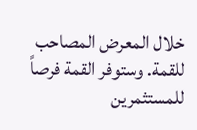خلال المعرض المصاحب للقمة. وستوفر القمة فرصاً للمستثمرين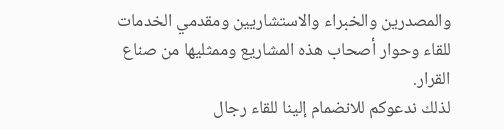والمصدرين والخبراء والاستشاريين ومقدمي الخدمات للقاء وحوار أصحاب هذه المشاريع وممثليها من صناع القرار.
لذلك ندعوكم للانضمام إلينا للقاء رجال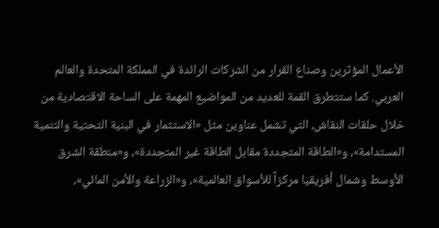الأعمال المؤثرين وصناع القرار من الشركات الرائدة في المملكة المتحدة والعالم العربي. كما ستتطرق القمة للعديد من المواضيع المهمة على الساحة الاقتصادية من خلال حلقات النقاش، التي تشمل عناوين مثل «الاستثمار في البنية التحتية والتنمية المستدامة»، و«الطاقة المتجددة مقابل الطاقة غير المتجددة»، و«منطقة الشرق الأوسط وشمال أفريقيا مركزاً للأسواق العالمية»، و«الزراعة والأمن المائي»،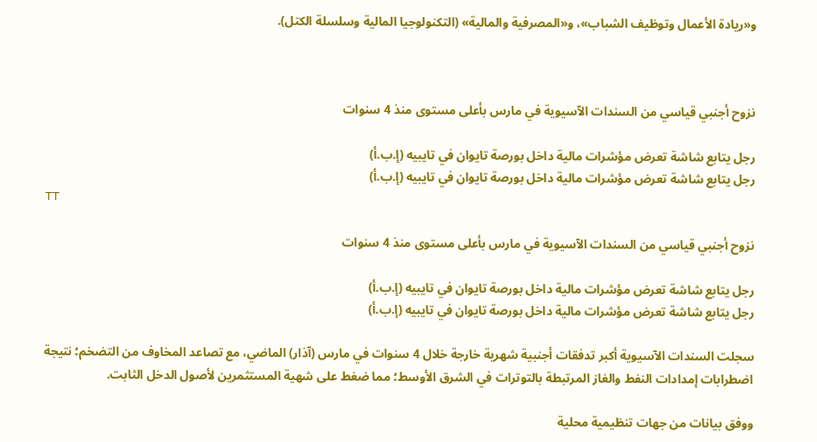و«ريادة الأعمال وتوظيف الشباب»، و«المصرفية والمالية» (التكنولوجيا المالية وسلسلة الكتل).



نزوح أجنبي قياسي من السندات الآسيوية في مارس بأعلى مستوى منذ 4 سنوات

رجل يتابع شاشة تعرض مؤشرات مالية داخل بورصة تايوان في تايبيه (إ.ب.أ)
رجل يتابع شاشة تعرض مؤشرات مالية داخل بورصة تايوان في تايبيه (إ.ب.أ)
TT

نزوح أجنبي قياسي من السندات الآسيوية في مارس بأعلى مستوى منذ 4 سنوات

رجل يتابع شاشة تعرض مؤشرات مالية داخل بورصة تايوان في تايبيه (إ.ب.أ)
رجل يتابع شاشة تعرض مؤشرات مالية داخل بورصة تايوان في تايبيه (إ.ب.أ)

سجلت السندات الآسيوية أكبر تدفقات أجنبية شهرية خارجة خلال 4 سنوات في مارس (آذار) الماضي، مع تصاعد المخاوف من التضخم؛ نتيجة اضطرابات إمدادات النفط والغاز المرتبطة بالتوترات في الشرق الأوسط؛ مما ضغط على شهية المستثمرين لأصول الدخل الثابت.

ووفق بيانات من جهات تنظيمية محلية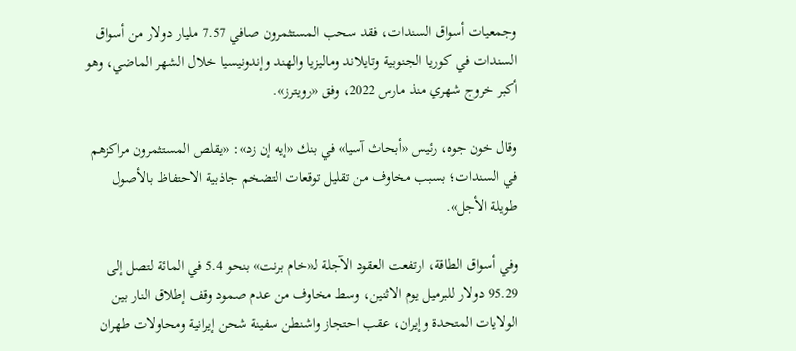وجمعيات أسواق السندات، فقد سحب المستثمرون صافي 7.57 مليار دولار من أسواق السندات في كوريا الجنوبية وتايلاند وماليزيا والهند وإندونيسيا خلال الشهر الماضي، وهو أكبر خروج شهري منذ مارس 2022، وفق «رويترز».

وقال خون جوه، رئيس «أبحاث آسيا» في بنك «إيه إن زد»: «يقلص المستثمرون مراكزهم في السندات؛ بسبب مخاوف من تقليل توقعات التضخم جاذبية الاحتفاظ بالأصول طويلة الأجل».

وفي أسواق الطاقة، ارتفعت العقود الآجلة لـ«خام برنت» بنحو 5.4 في المائة لتصل إلى 95.29 دولار للبرميل يوم الاثنين، وسط مخاوف من عدم صمود وقف إطلاق النار بين الولايات المتحدة وإيران، عقب احتجاز واشنطن سفينة شحن إيرانية ومحاولات طهران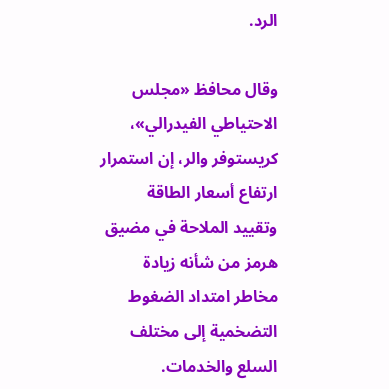الرد.

وقال محافظ «مجلس الاحتياطي الفيدرالي»، كريستوفر والر، إن استمرار ارتفاع أسعار الطاقة وتقييد الملاحة في مضيق هرمز من شأنه زيادة مخاطر امتداد الضغوط التضخمية إلى مختلف السلع والخدمات.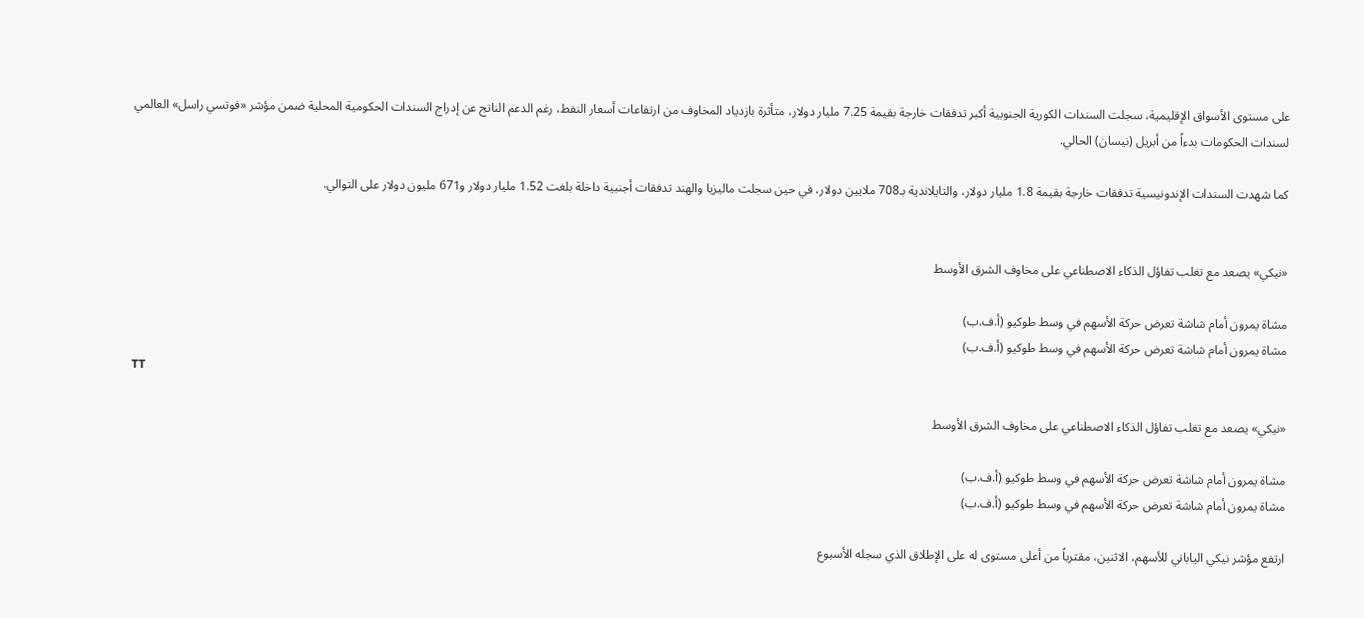على مستوى الأسواق الإقليمية، سجلت السندات الكورية الجنوبية أكبر تدفقات خارجة بقيمة 7.25 مليار دولار، متأثرة بازدياد المخاوف من ارتفاعات أسعار النفط، رغم الدعم الناتج عن إدراج السندات الحكومية المحلية ضمن مؤشر «فوتسي راسل» العالمي لسندات الحكومات بدءاً من أبريل (نيسان) الحالي.

كما شهدت السندات الإندونيسية تدفقات خارجة بقيمة 1.8 مليار دولار، والتايلاندية بـ708 ملايين دولار، في حين سجلت ماليزيا والهند تدفقات أجنبية داخلة بلغت 1.52 مليار دولار و671 مليون دولار على التوالي.


«نيكي» يصعد مع تغلب تفاؤل الذكاء الاصطناعي على مخاوف الشرق الأوسط

مشاة يمرون أمام شاشة تعرض حركة الأسهم في وسط طوكيو (أ.ف.ب)
مشاة يمرون أمام شاشة تعرض حركة الأسهم في وسط طوكيو (أ.ف.ب)
TT

«نيكي» يصعد مع تغلب تفاؤل الذكاء الاصطناعي على مخاوف الشرق الأوسط

مشاة يمرون أمام شاشة تعرض حركة الأسهم في وسط طوكيو (أ.ف.ب)
مشاة يمرون أمام شاشة تعرض حركة الأسهم في وسط طوكيو (أ.ف.ب)

ارتفع مؤشر نيكي الياباني للأسهم، الاثنين، مقترباً من أعلى مستوى له على الإطلاق الذي سجله الأسبوع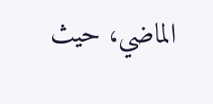الماضي، حيث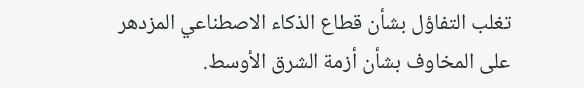تغلب التفاؤل بشأن قطاع الذكاء الاصطناعي المزدهر على المخاوف بشأن أزمة الشرق الأوسط.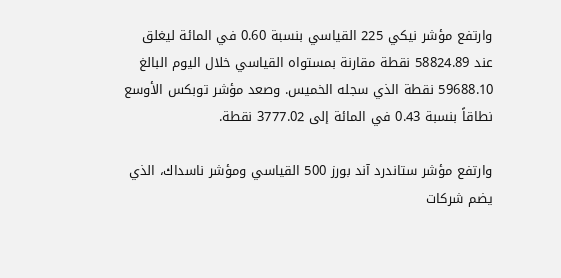وارتفع مؤشر نيكي 225 القياسي بنسبة 0.60 في المائة ليغلق عند 58824.89 نقطة مقارنة بمستواه القياسي خلال اليوم البالغ 59688.10 نقطة الذي سجله الخميس. وصعد مؤشر توبكس الأوسع نطاقاً بنسبة 0.43 في المائة إلى 3777.02 نقطة.

وارتفع مؤشر ستاندرد آند بورز 500 القياسي ومؤشر ناسداك، الذي يضم شركات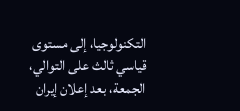التكنولوجيا، إلى مستوى قياسي ثالث على التوالي، الجمعة، بعد إعلان إيران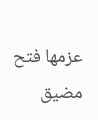عزمها فتح مضيق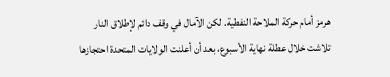هرمز أمام حركة الملاحة النفطية. لكن الآمال في وقف دائم لإطلاق النار تلاشت خلال عطلة نهاية الأسبوع، بعد أن أعلنت الولايات المتحدة احتجازها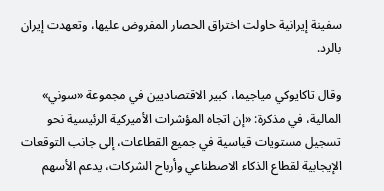سفينة إيرانية حاولت اختراق الحصار المفروض عليها، وتعهدت إيران بالرد.

وقال تاكايوكي مياجيما، كبير الاقتصاديين في مجموعة «سوني» المالية، في مذكرة: «إن اتجاه المؤشرات الأميركية الرئيسية نحو تسجيل مستويات قياسية في جميع القطاعات، إلى جانب التوقعات الإيجابية لقطاع الذكاء الاصطناعي وأرباح الشركات، يدعم الأسهم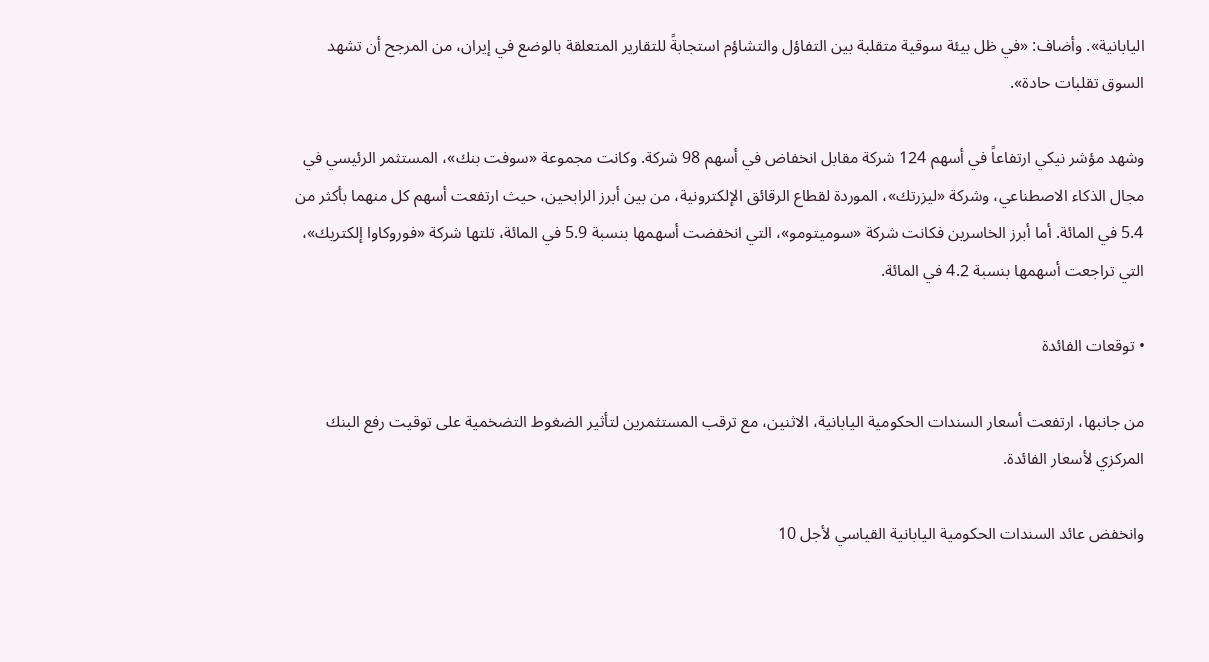اليابانية». وأضاف: «في ظل بيئة سوقية متقلبة بين التفاؤل والتشاؤم استجابةً للتقارير المتعلقة بالوضع في إيران، من المرجح أن تشهد السوق تقلبات حادة».

وشهد مؤشر نيكي ارتفاعاً في أسهم 124 شركة مقابل انخفاض في أسهم 98 شركة. وكانت مجموعة «سوفت بنك»، المستثمر الرئيسي في مجال الذكاء الاصطناعي، وشركة «ليزرتك»، الموردة لقطاع الرقائق الإلكترونية، من بين أبرز الرابحين، حيث ارتفعت أسهم كل منهما بأكثر من 5.4 في المائة. أما أبرز الخاسرين فكانت شركة «سوميتومو»، التي انخفضت أسهمها بنسبة 5.9 في المائة، تلتها شركة «فوروكاوا إلكتريك»، التي تراجعت أسهمها بنسبة 4.2 في المائة.

• توقعات الفائدة

من جانبها، ارتفعت أسعار السندات الحكومية اليابانية، الاثنين، مع ترقب المستثمرين لتأثير الضغوط التضخمية على توقيت رفع البنك المركزي لأسعار الفائدة.

وانخفض عائد السندات الحكومية اليابانية القياسي لأجل 10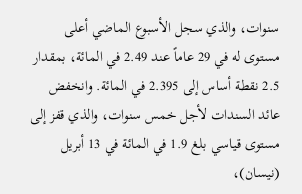سنوات، والذي سجل الأسبوع الماضي أعلى مستوى له في 29 عاماً عند 2.49 في المائة، بمقدار 2.5 نقطة أساس إلى 2.395 في المائة. وانخفض عائد السندات لأجل خمس سنوات، والذي قفز إلى مستوى قياسي بلغ 1.9 في المائة في 13 أبريل (نيسان)،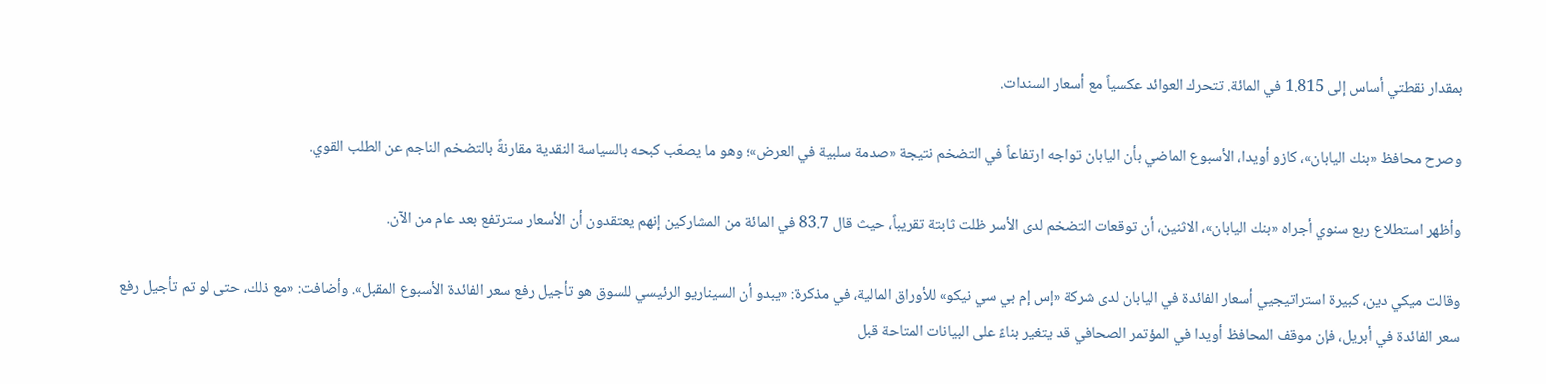بمقدار نقطتي أساس إلى 1.815 في المائة. تتحرك العوائد عكسياً مع أسعار السندات.

وصرح محافظ «بنك اليابان»، كازو أويدا، الأسبوع الماضي بأن اليابان تواجه ارتفاعاً في التضخم نتيجة «صدمة سلبية في العرض»؛ وهو ما يصعّب كبحه بالسياسة النقدية مقارنةً بالتضخم الناجم عن الطلب القوي.

وأظهر استطلاع ربع سنوي أجراه «بنك اليابان»، الاثنين، أن توقعات التضخم لدى الأسر ظلت ثابتة تقريباً، حيث قال 83.7 في المائة من المشاركين إنهم يعتقدون أن الأسعار سترتفع بعد عام من الآن.

وقالت ميكي دين، كبيرة استراتيجيي أسعار الفائدة في اليابان لدى شركة «إس إم بي سي نيكو» للأوراق المالية، في مذكرة: «يبدو أن السيناريو الرئيسي للسوق هو تأجيل رفع سعر الفائدة الأسبوع المقبل». وأضافت: «مع ذلك، حتى لو تم تأجيل رفع سعر الفائدة في أبريل، فإن موقف المحافظ أويدا في المؤتمر الصحافي قد يتغير بناءً على البيانات المتاحة قبل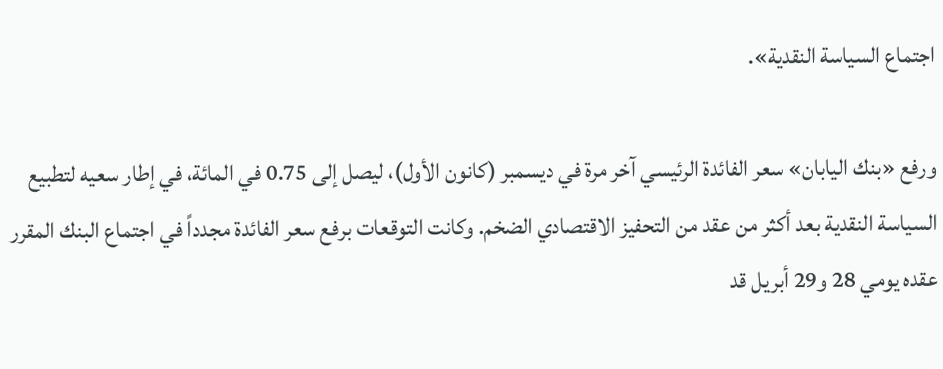اجتماع السياسة النقدية».

ورفع «بنك اليابان» سعر الفائدة الرئيسي آخر مرة في ديسمبر (كانون الأول)، ليصل إلى 0.75 في المائة، في إطار سعيه لتطبيع السياسة النقدية بعد أكثر من عقد من التحفيز الاقتصادي الضخم. وكانت التوقعات برفع سعر الفائدة مجدداً في اجتماع البنك المقرر عقده يومي 28 و29 أبريل قد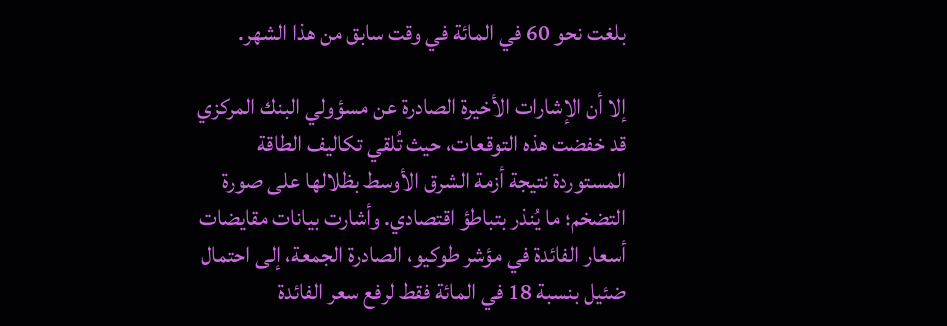بلغت نحو 60 في المائة في وقت سابق من هذا الشهر.

إلا أن الإشارات الأخيرة الصادرة عن مسؤولي البنك المركزي قد خفضت هذه التوقعات، حيث تُلقي تكاليف الطاقة المستوردة نتيجة أزمة الشرق الأوسط بظلالها على صورة التضخم؛ ما يُنذر بتباطؤ اقتصادي. وأشارت بيانات مقايضات أسعار الفائدة في مؤشر طوكيو، الصادرة الجمعة، إلى احتمال ضئيل بنسبة 18 في المائة فقط لرفع سعر الفائدة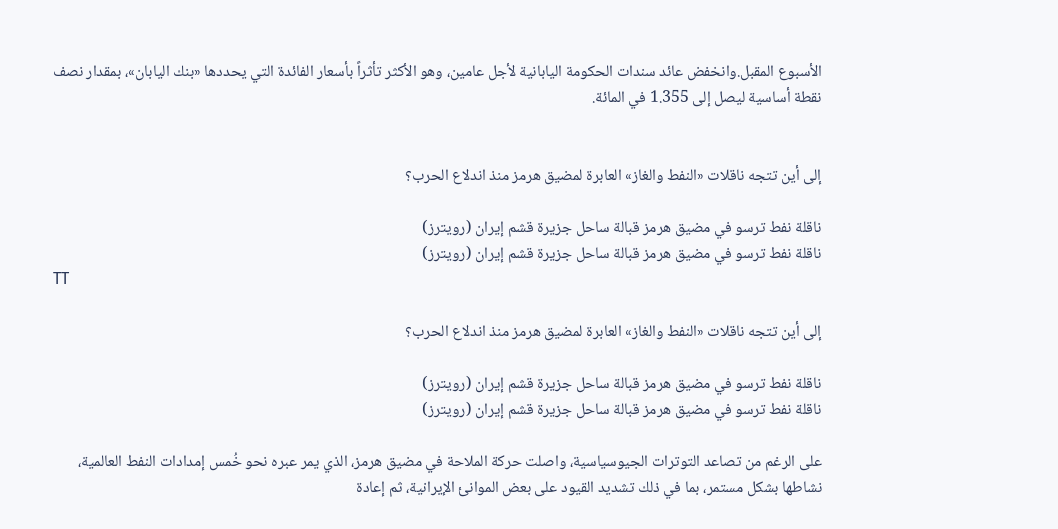الأسبوع المقبل.وانخفض عائد سندات الحكومة اليابانية لأجل عامين، وهو الأكثر تأثراً بأسعار الفائدة التي يحددها «بنك اليابان»، بمقدار نصف نقطة أساسية ليصل إلى 1.355 في المائة.


إلى أين تتجه ناقلات «النفط والغاز» العابرة لمضيق هرمز منذ اندلاع الحرب؟

ناقلة نفط ترسو في مضيق هرمز قبالة ساحل جزيرة قشم إيران (رويترز)
ناقلة نفط ترسو في مضيق هرمز قبالة ساحل جزيرة قشم إيران (رويترز)
TT

إلى أين تتجه ناقلات «النفط والغاز» العابرة لمضيق هرمز منذ اندلاع الحرب؟

ناقلة نفط ترسو في مضيق هرمز قبالة ساحل جزيرة قشم إيران (رويترز)
ناقلة نفط ترسو في مضيق هرمز قبالة ساحل جزيرة قشم إيران (رويترز)

على الرغم من تصاعد التوترات الجيوسياسية، واصلت حركة الملاحة في مضيق هرمز، الذي يمر عبره نحو خُمس إمدادات النفط العالمية، نشاطها بشكل مستمر، بما في ذلك تشديد القيود على بعض الموانئ الإيرانية، ثم إعادة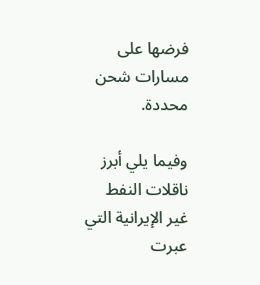فرضها على مسارات شحن محددة.

وفيما يلي أبرز ناقلات النفط غير الإيرانية التي عبرت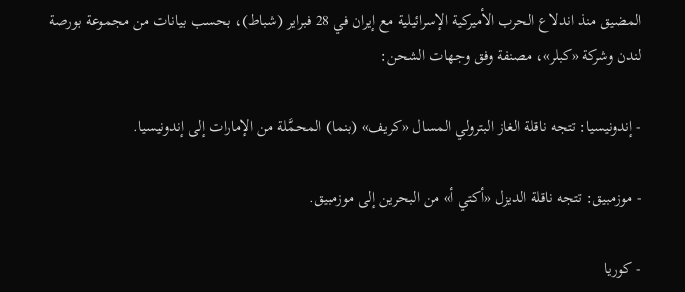المضيق منذ اندلاع الحرب الأميركية الإسرائيلية مع إيران في 28 فبراير (شباط)، بحسب بيانات من مجموعة بورصة لندن وشركة «كبلر»، مصنفة وفق وجهات الشحن:

- إندونيسيا: تتجه ناقلة الغاز البترولي المسال «كريف» (بنما) المحمَّلة من الإمارات إلى إندونيسيا.

- موزمبيق: تتجه ناقلة الديزل «أكتي أ» من البحرين إلى موزمبيق.

- كوريا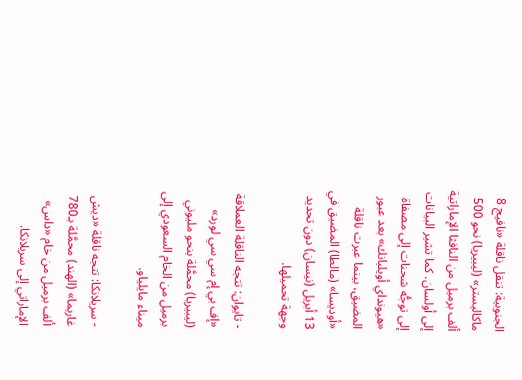الجنوبية: تنقل ناقلة «نافيج 8 ماكاليستر» (ليبيريا) نحو 500 ألف برميل من النافثا الإماراتية إلى أولسان. كما تشير البيانات إلى توجُّه شحنات إلى مصفاة «هيونداي أويلبانك» بعد عبور المضيق، بينما عبرت ناقلة «أوديسا» (مالطا) المضيق في 13 أبريل (نيسان) دون تحديد وجهة تحميلها.

- تايوان: تتجه الناقلة العملاقة «إف بي إم سي سي لورد» (ليبيريا) محمَّلة بنحو مليوني برميل من الخام السعودي إلى ميناء مايلياو.

- سريلانكا: تتجه ناقلة «ديش غاريما» (الهند) محمَّلة بـ780 ألف برميل من خام «داس» الإماراتي إلى سريلانكا.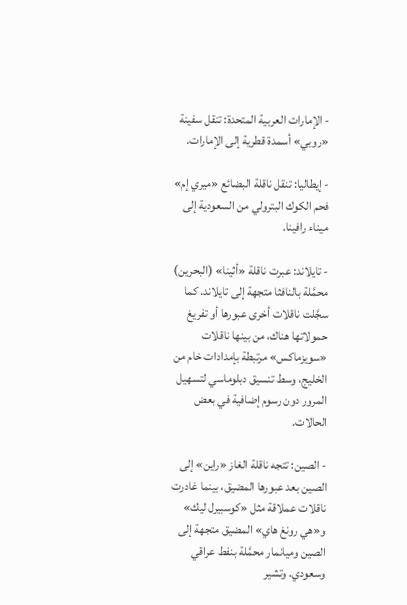- الإمارات العربية المتحدة: تنقل سفينة «روبي» أسمدة قطرية إلى الإمارات.

- إيطاليا: تنقل ناقلة البضائع «ميري إم» فحم الكوك البترولي من السعودية إلى ميناء رافينا.

- تايلاند: عبرت ناقلة «أثينا» (البحرين) محمَّلة بالنافثا متجهة إلى تايلاند. كما سجَّلت ناقلات أخرى عبورها أو تفريغ حمولاتها هناك، من بينها ناقلات «سويزماكس» مرتبطة بإمدادات خام من الخليج، وسط تنسيق دبلوماسي لتسهيل المرور دون رسوم إضافية في بعض الحالات.

- الصين: تتجه ناقلة الغاز «راين» إلى الصين بعد عبورها المضيق، بينما غادرت ناقلات عملاقة مثل «كوسبيرل ليك» و«هي رونغ هاي» المضيق متجهة إلى الصين وميانمار محمَّلة بنفط عراقي وسعودي. وتشير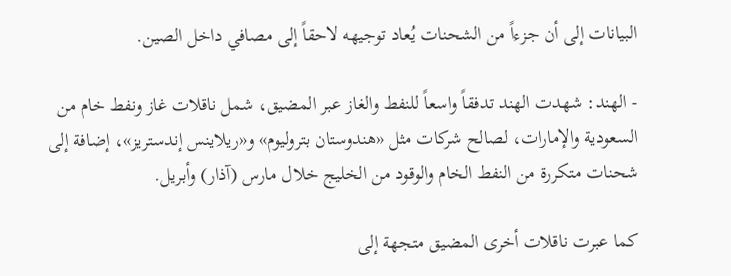البيانات إلى أن جزءاً من الشحنات يُعاد توجيهه لاحقاً إلى مصافي داخل الصين.

- الهند: شهدت الهند تدفقاً واسعاً للنفط والغاز عبر المضيق، شمل ناقلات غاز ونفط خام من السعودية والإمارات، لصالح شركات مثل «هندوستان بتروليوم» و«ريلاينس إندستريز»، إضافة إلى شحنات متكررة من النفط الخام والوقود من الخليج خلال مارس (آذار) وأبريل.

كما عبرت ناقلات أخرى المضيق متجهة إلى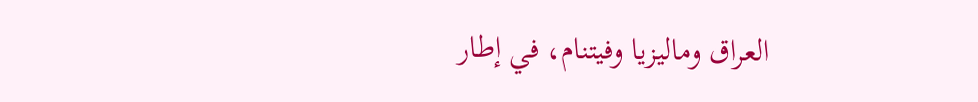العراق وماليزيا وفيتنام، في إطار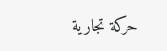حركة تجارية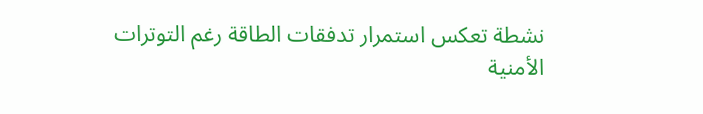نشطة تعكس استمرار تدفقات الطاقة رغم التوترات الأمنية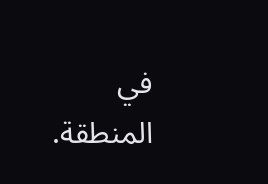في المنطقة.